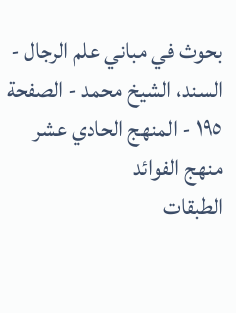بحوث في مباني علم الرجال - السند، الشيخ محمد - الصفحة ١٩٥ - المنهج الحادي عشر منهج الفوائد
الطبقات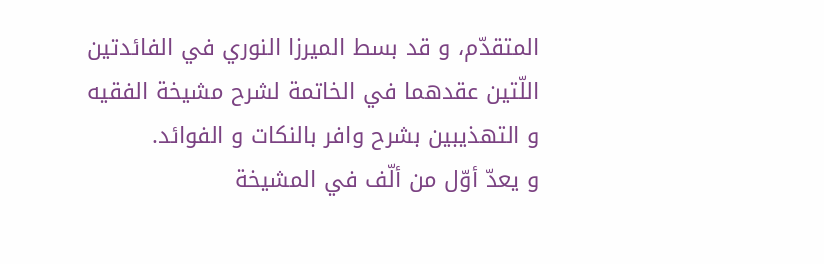المتقدّم، و قد بسط الميرزا النوري في الفائدتين اللّتين عقدهما في الخاتمة لشرح مشيخة الفقيه و التهذيبين بشرح وافر بالنكات و الفوائد.
و يعدّ أوّل من ألّف في المشيخة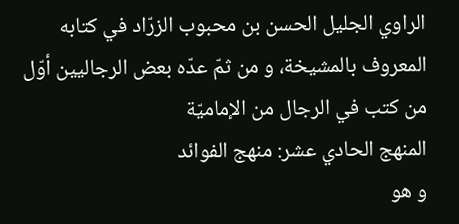الراوي الجليل الحسن بن محبوب الزرّاد في كتابه المعروف بالمشيخة، و من ثمّ عدّه بعض الرجاليين أوّل من كتب في الرجال من الإماميّة
المنهج الحادي عشر: منهج الفوائد
و هو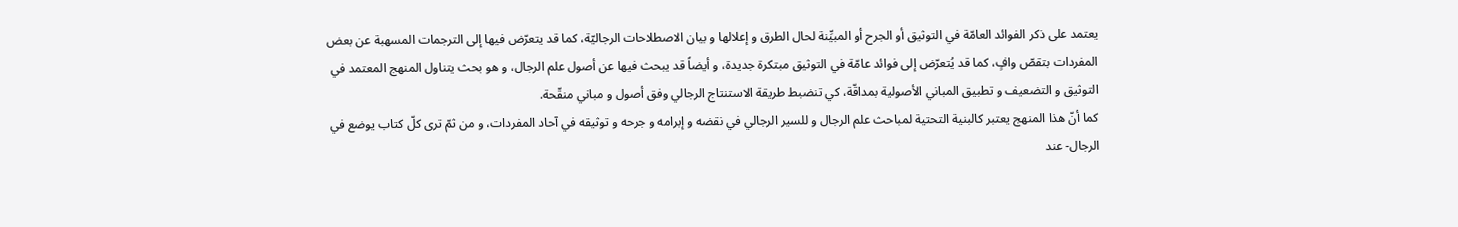يعتمد على ذكر الفوائد العامّة في التوثيق أو الجرح أو المبيِّنة لحال الطرق و إعلالها و بيان الاصطلاحات الرجاليّة، كما قد يتعرّض فيها إلى الترجمات المسهبة عن بعض المفردات بتقصّ وافٍ، كما قد يُتعرّض إلى فوائد عامّة في التوثيق مبتكرة جديدة، و أيضاً قد يبحث فيها عن أصول علم الرجال، و هو بحث يتناول المنهج المعتمد في التوثيق و التضعيف و تطبيق المباني الأصولية بمداقّة، كي تنضبط طريقة الاستنتاج الرجالي وفق أصول و مباني منقّحة.
كما أنّ هذا المنهج يعتبر كالبنية التحتية لمباحث علم الرجال و للسير الرجالي في نقضه و إبرامه و جرحه و توثيقه في آحاد المفردات، و من ثمّ ترى كلّ كتاب يوضع في الرجال- عند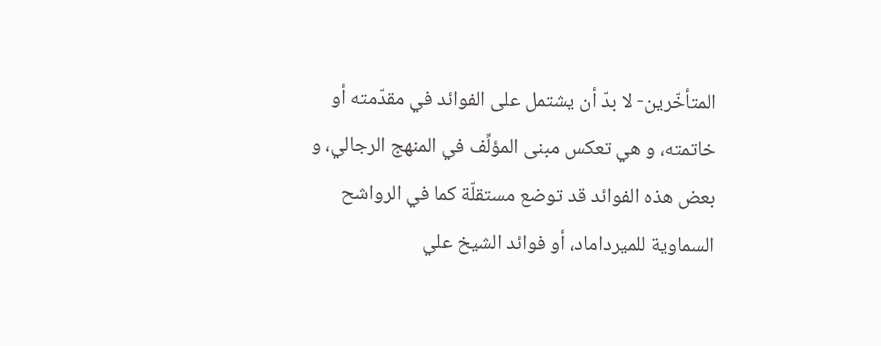المتأخّرين- لا بدّ أن يشتمل على الفوائد في مقدّمته أو خاتمته، و هي تعكس مبنى المؤلِّف في المنهج الرجالي، و بعض هذه الفوائد قد توضع مستقلّة كما في الرواشح السماوية للميرداماد، أو فوائد الشيخ علي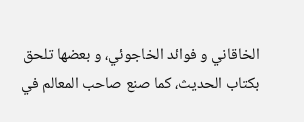الخاقاني و فوائد الخاجوئي، و بعضها تلحق بكتاب الحديث، كما صنع صاحب المعالم في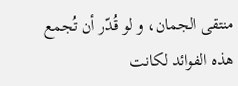منتقى الجمان، و لو قُدّر أن تُجمع هذه الفوائد لكانت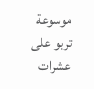موسوعة تربو على عشرات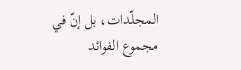المجلّدات، بل إنّ في مجموع الفوائد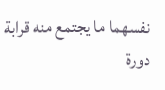نفسهما ما يجتمع منه قرابة دورة